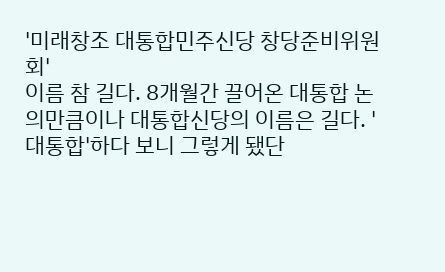'미래창조 대통합민주신당 창당준비위원회'
이름 참 길다. 8개월간 끌어온 대통합 논의만큼이나 대통합신당의 이름은 길다. '대통합'하다 보니 그렇게 됐단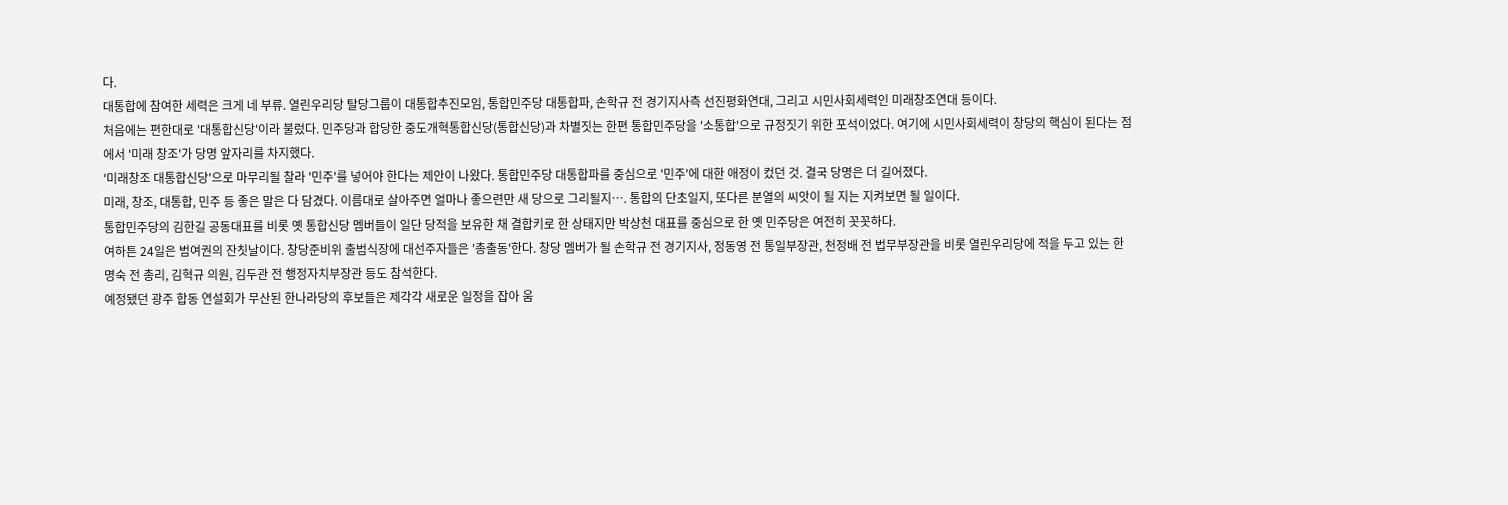다.
대통합에 참여한 세력은 크게 네 부류. 열린우리당 탈당그룹이 대통합추진모임, 통합민주당 대통합파, 손학규 전 경기지사측 선진평화연대, 그리고 시민사회세력인 미래창조연대 등이다.
처음에는 편한대로 '대통합신당'이라 불렀다. 민주당과 합당한 중도개혁통합신당(통합신당)과 차별짓는 한편 통합민주당을 '소통합'으로 규정짓기 위한 포석이었다. 여기에 시민사회세력이 창당의 핵심이 된다는 점에서 '미래 창조'가 당명 앞자리를 차지했다.
'미래창조 대통합신당'으로 마무리될 찰라 '민주'를 넣어야 한다는 제안이 나왔다. 통합민주당 대통합파를 중심으로 '민주'에 대한 애정이 컸던 것. 결국 당명은 더 길어졌다.
미래, 창조, 대통합, 민주 등 좋은 말은 다 담겼다. 이름대로 살아주면 얼마나 좋으련만 새 당으로 그리될지…. 통합의 단초일지, 또다른 분열의 씨앗이 될 지는 지켜보면 될 일이다.
통합민주당의 김한길 공동대표를 비롯 옛 통합신당 멤버들이 일단 당적을 보유한 채 결합키로 한 상태지만 박상천 대표를 중심으로 한 옛 민주당은 여전히 꼿꼿하다.
여하튼 24일은 범여권의 잔칫날이다. 창당준비위 출범식장에 대선주자들은 '총출동'한다. 창당 멤버가 될 손학규 전 경기지사, 정동영 전 통일부장관, 천정배 전 법무부장관을 비롯 열린우리당에 적을 두고 있는 한명숙 전 총리, 김혁규 의원, 김두관 전 행정자치부장관 등도 참석한다.
예정됐던 광주 합동 연설회가 무산된 한나라당의 후보들은 제각각 새로운 일정을 잡아 움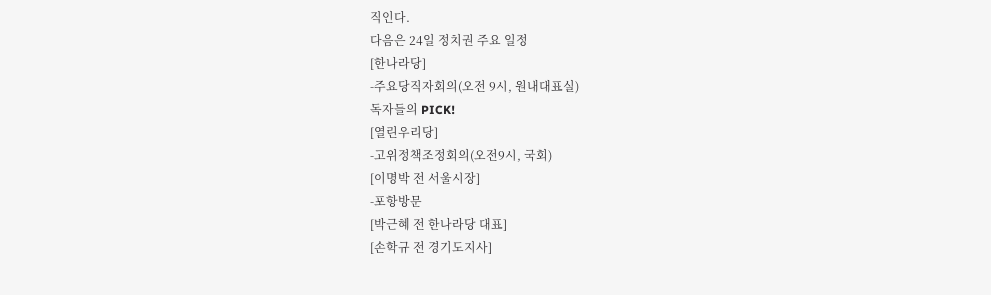직인다.
다음은 24일 정치권 주요 일정
[한나라당]
-주요당직자회의(오전 9시, 원내대표실)
독자들의 PICK!
[열린우리당]
-고위정책조정회의(오전9시, 국회)
[이명박 전 서울시장]
-포항방문
[박근혜 전 한나라당 대표]
[손학규 전 경기도지사]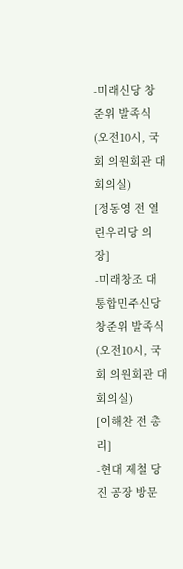-미래신당 창준위 발족식(오전10시, 국회 의원회관 대회의실)
[정동영 전 열린우리당 의장]
-미래창조 대통합민주신당 창준위 발족식(오전10시, 국회 의원회관 대회의실)
[이해찬 전 총리]
-현대 제철 당진 공장 방문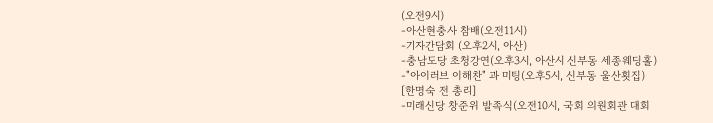(오전9시)
-아산현충사 참배(오전11시)
-기자간담회 (오후2시, 아산)
-충남도당 초청강연(오후3시, 아산시 신부동 세종웨딩홀)
-"아이러브 이해찬" 과 미팅(오후5시, 신부동 울산횟집)
[한명숙 전 총리]
-미래신당 창준위 발족식(오전10시, 국회 의원회관 대회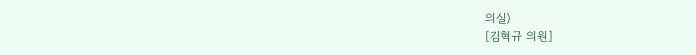의실)
[김혁규 의원]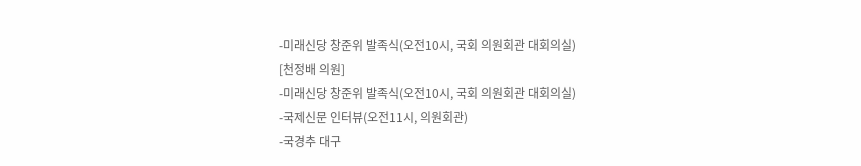-미래신당 창준위 발족식(오전10시, 국회 의원회관 대회의실)
[천정배 의원]
-미래신당 창준위 발족식(오전10시, 국회 의원회관 대회의실)
-국제신문 인터뷰(오전11시, 의원회관)
-국경추 대구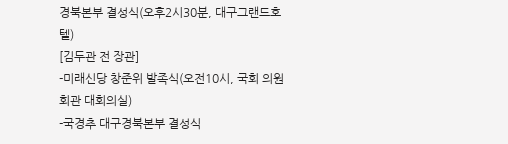경북본부 결성식(오후2시30분, 대구그랜드호텔)
[김두관 전 장관]
-미래신당 창준위 발족식(오전10시, 국회 의원회관 대회의실)
-국경추 대구경북본부 결성식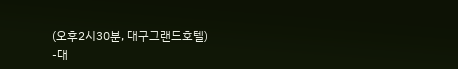(오후2시30분, 대구그랜드호텔)
-대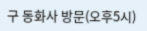구 동화사 방문(오후5시)